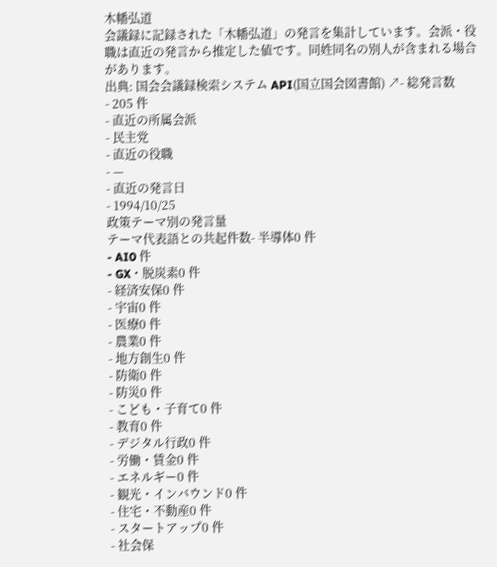木幡弘道
会議録に記録された「木幡弘道」の発言を集計しています。会派・役職は直近の発言から推定した値です。同姓同名の別人が含まれる場合があります。
出典: 国会会議録検索システム API(国立国会図書館) ↗- 総発言数
- 205 件
- 直近の所属会派
- 民主党
- 直近の役職
- —
- 直近の発言日
- 1994/10/25
政策テーマ別の発言量
テーマ代表語との共起件数- 半導体0 件
- AI0 件
- GX・脱炭素0 件
- 経済安保0 件
- 宇宙0 件
- 医療0 件
- 農業0 件
- 地方創生0 件
- 防衛0 件
- 防災0 件
- こども・子育て0 件
- 教育0 件
- デジタル行政0 件
- 労働・賃金0 件
- エネルギー0 件
- 観光・インバウンド0 件
- 住宅・不動産0 件
- スタートアップ0 件
- 社会保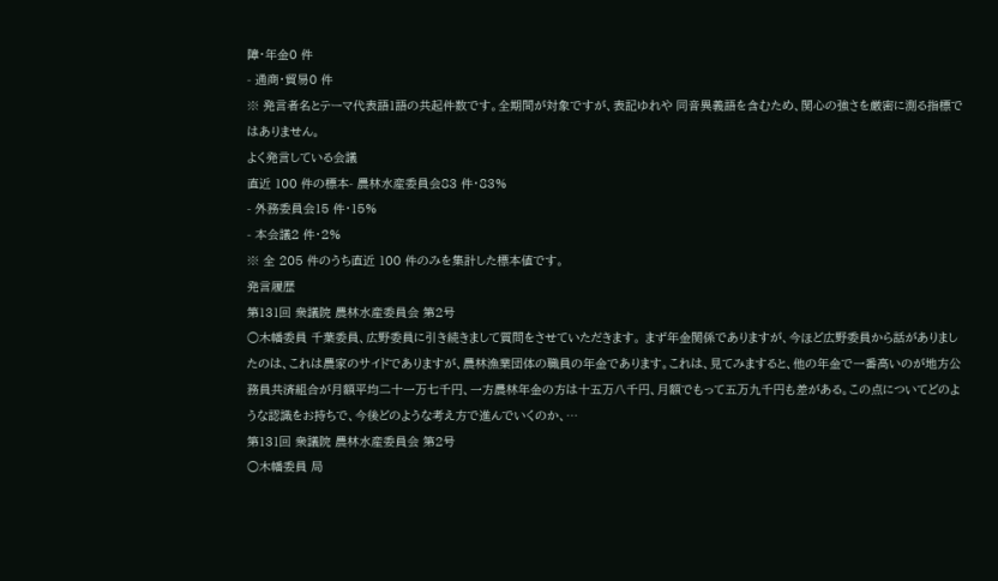障・年金0 件
- 通商・貿易0 件
※ 発言者名とテーマ代表語1語の共起件数です。全期間が対象ですが、表記ゆれや 同音異義語を含むため、関心の強さを厳密に測る指標ではありません。
よく発言している会議
直近 100 件の標本- 農林水産委員会83 件・83%
- 外務委員会15 件・15%
- 本会議2 件・2%
※ 全 205 件のうち直近 100 件のみを集計した標本値です。
発言履歴
第131回 衆議院 農林水産委員会 第2号
○木幡委員 千葉委員、広野委員に引き続きまして質問をさせていただきます。 まず年金関係でありますが、今ほど広野委員から話がありましたのは、これは農家のサイドでありますが、農林漁業団体の職員の年金であります。これは、見てみますると、他の年金で一番高いのが地方公務員共済組合が月額平均二十一万七千円、一方農林年金の方は十五万八千円、月額でもって五万九千円も差がある。この点についてどのような認識をお持ちで、今後どのような考え方で進んでいくのか、…
第131回 衆議院 農林水産委員会 第2号
○木幡委員 局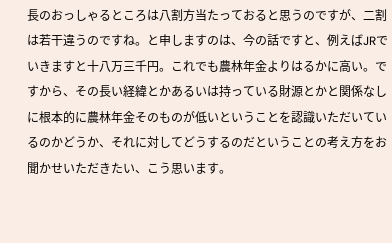長のおっしゃるところは八割方当たっておると思うのですが、二割は若干違うのですね。と申しますのは、今の話ですと、例えばJRでいきますと十八万三千円。これでも農林年金よりはるかに高い。ですから、その長い経緯とかあるいは持っている財源とかと関係なしに根本的に農林年金そのものが低いということを認識いただいているのかどうか、それに対してどうするのだということの考え方をお聞かせいただきたい、こう思います。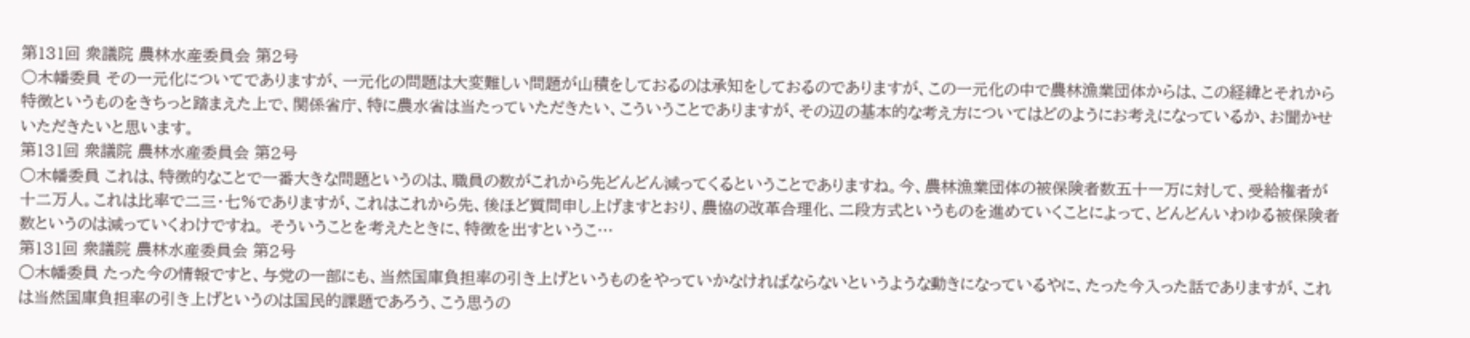第131回 衆議院 農林水産委員会 第2号
○木幡委員 その一元化についてでありますが、一元化の問題は大変難しい問題が山積をしておるのは承知をしておるのでありますが、この一元化の中で農林漁業団体からは、この経緯とそれから特徴というものをきちっと踏まえた上で、関係省庁、特に農水省は当たっていただきたい、こういうことでありますが、その辺の基本的な考え方についてはどのようにお考えになっているか、お聞かせいただきたいと思います。
第131回 衆議院 農林水産委員会 第2号
○木幡委員 これは、特徴的なことで一番大きな問題というのは、職員の数がこれから先どんどん減ってくるということでありますね。今、農林漁業団体の被保険者数五十一万に対して、受給権者が十二万人。これは比率で二三・七%でありますが、これはこれから先、後ほど質問申し上げますとおり、農協の改革合理化、二段方式というものを進めていくことによって、どんどんいわゆる被保険者数というのは減っていくわけですね。 そういうことを考えたときに、特徴を出すというこ…
第131回 衆議院 農林水産委員会 第2号
○木幡委員 たった今の情報ですと、与党の一部にも、当然国庫負担率の引き上げというものをやっていかなければならないというような動きになっているやに、たった今入った話でありますが、これは当然国庫負担率の引き上げというのは国民的課題であろう、こう思うの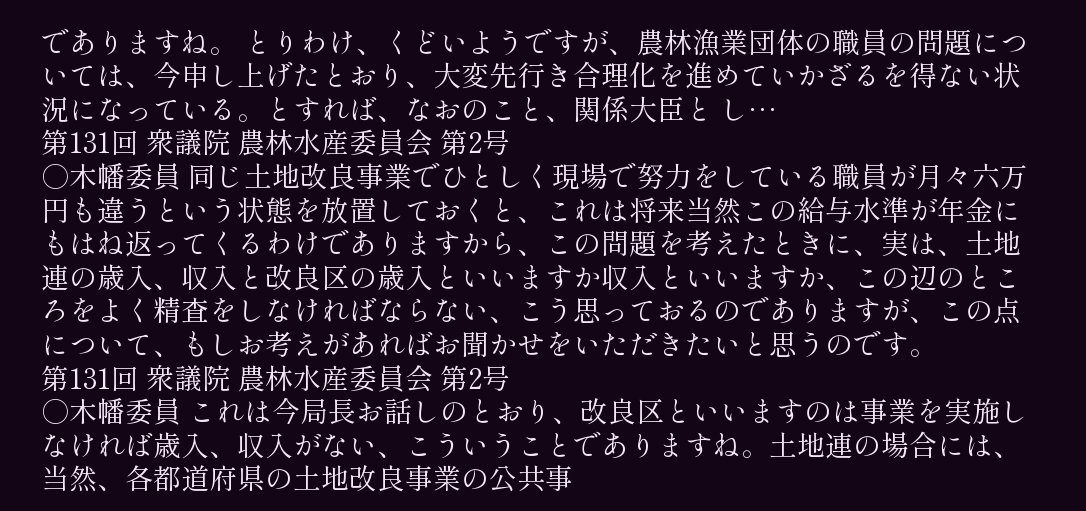でありますね。 とりわけ、くどいようですが、農林漁業団体の職員の問題については、今申し上げたとおり、大変先行き合理化を進めていかざるを得ない状況になっている。とすれば、なおのこと、関係大臣と し…
第131回 衆議院 農林水産委員会 第2号
○木幡委員 同じ土地改良事業でひとしく現場で努力をしている職員が月々六万円も違うという状態を放置しておくと、これは将来当然この給与水準が年金にもはね返ってくるわけでありますから、この問題を考えたときに、実は、土地連の歳入、収入と改良区の歳入といいますか収入といいますか、この辺のところをよく精査をしなければならない、こう思っておるのでありますが、この点について、もしお考えがあればお聞かせをいただきたいと思うのです。
第131回 衆議院 農林水産委員会 第2号
○木幡委員 これは今局長お話しのとおり、改良区といいますのは事業を実施しなければ歳入、収入がない、こういうことでありますね。土地連の場合には、当然、各都道府県の土地改良事業の公共事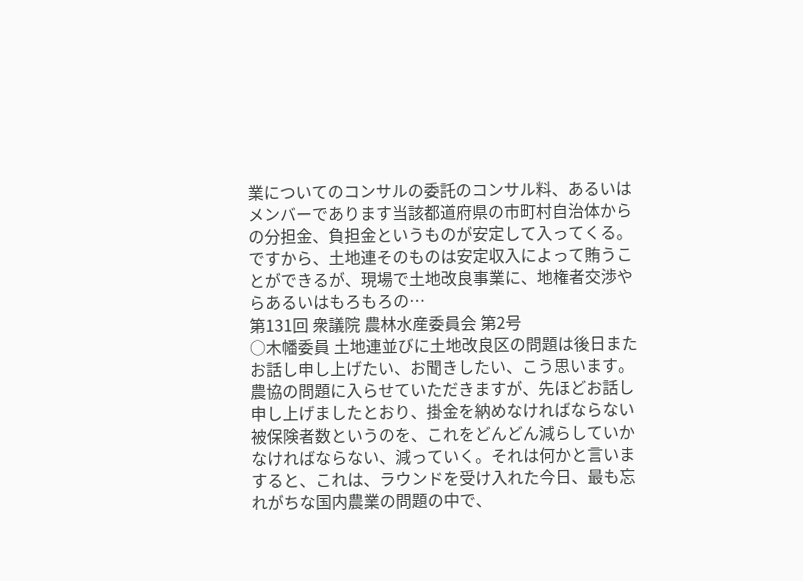業についてのコンサルの委託のコンサル料、あるいはメンバーであります当該都道府県の市町村自治体からの分担金、負担金というものが安定して入ってくる。ですから、土地連そのものは安定収入によって賄うことができるが、現場で土地改良事業に、地権者交渉やらあるいはもろもろの…
第131回 衆議院 農林水産委員会 第2号
○木幡委員 土地連並びに土地改良区の問題は後日またお話し申し上げたい、お聞きしたい、こう思います。 農協の問題に入らせていただきますが、先ほどお話し申し上げましたとおり、掛金を納めなければならない被保険者数というのを、これをどんどん減らしていかなければならない、減っていく。それは何かと言いますると、これは、ラウンドを受け入れた今日、最も忘れがちな国内農業の問題の中で、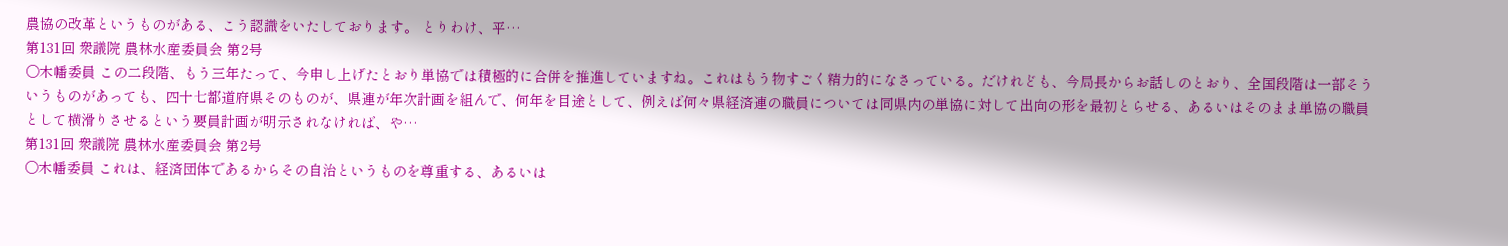農協の改革というものがある、こう認識をいたしております。 とりわけ、平…
第131回 衆議院 農林水産委員会 第2号
○木幡委員 この二段階、もう三年たって、今申し上げたとおり単協では積極的に合併を推進していますね。これはもう物すごく精力的になさっている。だけれども、今局長からお話しのとおり、全国段階は一部そういうものがあっても、四十七都道府県そのものが、県連が年次計画を組んで、何年を目途として、例えば何々県経済連の職員については同県内の単協に対して出向の形を最初とらせる、あるいはそのまま単協の職員として横滑りさせるという要員計画が明示されなければ、や…
第131回 衆議院 農林水産委員会 第2号
○木幡委員 これは、経済団体であるからその自治というものを尊重する、あるいは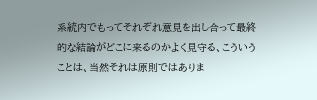系統内でもってそれぞれ意見を出し合って最終的な結論がどこに来るのかよく見守る、こういうことは、当然それは原則ではありま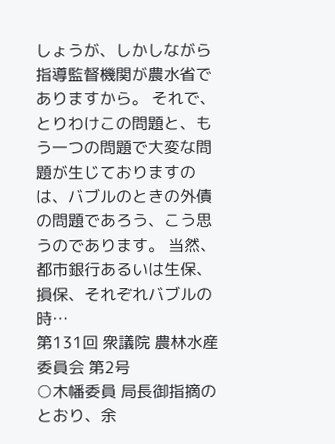しょうが、しかしながら指導監督機関が農水省でありますから。 それで、とりわけこの問題と、もう一つの問題で大変な問題が生じておりますのは、バブルのときの外債の問題であろう、こう思うのであります。 当然、都市銀行あるいは生保、損保、それぞれバブルの時…
第131回 衆議院 農林水産委員会 第2号
○木幡委員 局長御指摘のとおり、余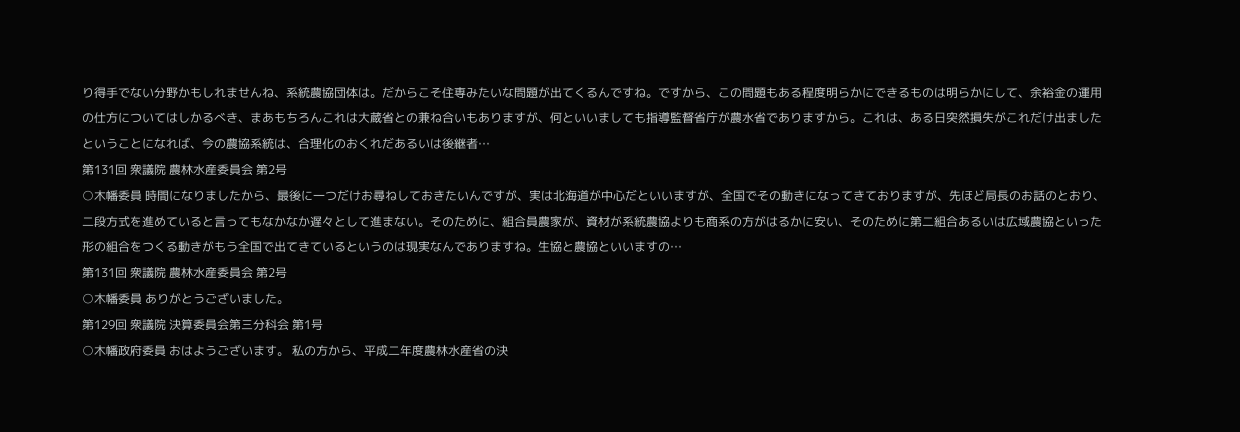り得手でない分野かもしれませんね、系統農協団体は。だからこそ住専みたいな問題が出てくるんですね。ですから、この問題もある程度明らかにできるものは明らかにして、余裕金の運用の仕方についてはしかるべき、まあもちろんこれは大蔵省との兼ね合いもありますが、何といいましても指導監督省庁が農水省でありますから。これは、ある日突然損失がこれだけ出ましたということになれば、今の農協系統は、合理化のおくれだあるいは後継者…
第131回 衆議院 農林水産委員会 第2号
○木幡委員 時間になりましたから、最後に一つだけお尋ねしておきたいんですが、実は北海道が中心だといいますが、全国でその動きになってきておりますが、先ほど局長のお話のとおり、二段方式を進めていると言ってもなかなか遅々として進まない。そのために、組合員農家が、資材が系統農協よりも商系の方がはるかに安い、そのために第二組合あるいは広域農協といった形の組合をつくる動きがもう全国で出てきているというのは現実なんでありますね。生協と農協といいますの…
第131回 衆議院 農林水産委員会 第2号
○木幡委員 ありがとうございました。
第129回 衆議院 決算委員会第三分科会 第1号
○木幡政府委員 おはようございます。 私の方から、平成二年度農林水産省の決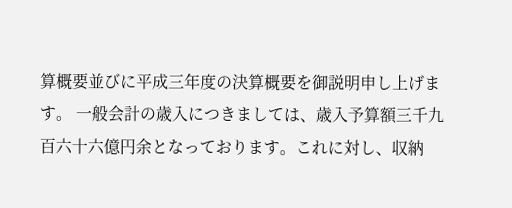算概要並びに平成三年度の決算概要を御説明申し上げます。 一般会計の歳入につきましては、歳入予算額三千九百六十六億円余となっております。これに対し、収納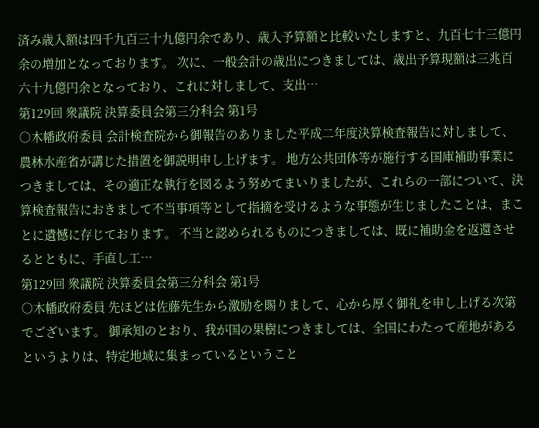済み歳入額は四千九百三十九億円余であり、歳入予算額と比較いたしますと、九百七十三億円余の増加となっております。 次に、一般会計の歳出につきましては、歳出予算現額は三兆百六十九億円余となっており、これに対しまして、支出…
第129回 衆議院 決算委員会第三分科会 第1号
○木幡政府委員 会計検査院から御報告のありました平成二年度決算検査報告に対しまして、農林水産省が講じた措置を御説明申し上げます。 地方公共団体等が施行する国庫補助事業につきましては、その適正な執行を図るよう努めてまいりましたが、これらの一部について、決算検査報告におきまして不当事項等として指摘を受けるような事態が生じましたことは、まことに遺憾に存じております。 不当と認められるものにつきましては、既に補助金を返還させるとともに、手直し工…
第129回 衆議院 決算委員会第三分科会 第1号
○木幡政府委員 先ほどは佐藤先生から激励を賜りまして、心から厚く御礼を申し上げる次第でございます。 御承知のとおり、我が国の果樹につきましては、全国にわたって産地があるというよりは、特定地域に集まっているということ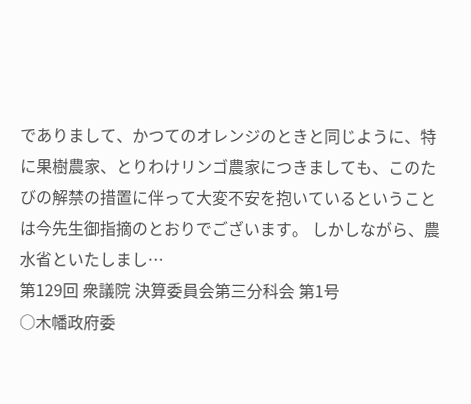でありまして、かつてのオレンジのときと同じように、特に果樹農家、とりわけリンゴ農家につきましても、このたびの解禁の措置に伴って大変不安を抱いているということは今先生御指摘のとおりでございます。 しかしながら、農水省といたしまし…
第129回 衆議院 決算委員会第三分科会 第1号
○木幡政府委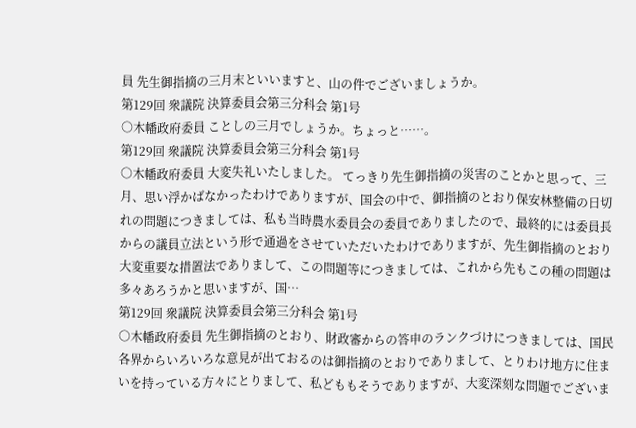員 先生御指摘の三月末といいますと、山の件でございましょうか。
第129回 衆議院 決算委員会第三分科会 第1号
○木幡政府委員 ことしの三月でしょうか。ちょっと……。
第129回 衆議院 決算委員会第三分科会 第1号
○木幡政府委員 大変失礼いたしました。 てっきり先生御指摘の災害のことかと思って、三月、思い浮かばなかったわけでありますが、国会の中で、御指摘のとおり保安林整備の日切れの問題につきましては、私も当時農水委員会の委員でありましたので、最終的には委員長からの議員立法という形で通過をさせていただいたわけでありますが、先生御指摘のとおり大変重要な措置法でありまして、この問題等につきましては、これから先もこの種の問題は多々あろうかと思いますが、国…
第129回 衆議院 決算委員会第三分科会 第1号
○木幡政府委員 先生御指摘のとおり、財政審からの答申のランクづけにつきましては、国民各界からいろいろな意見が出ておるのは御指摘のとおりでありまして、とりわけ地方に住まいを持っている方々にとりまして、私どももそうでありますが、大変深刻な問題でございま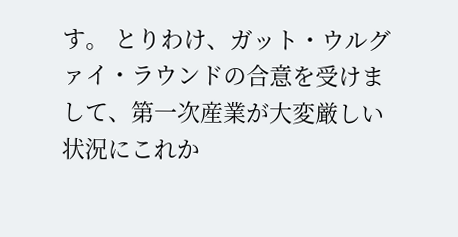す。 とりわけ、ガット・ウルグァイ・ラウンドの合意を受けまして、第一次産業が大変厳しい状況にこれか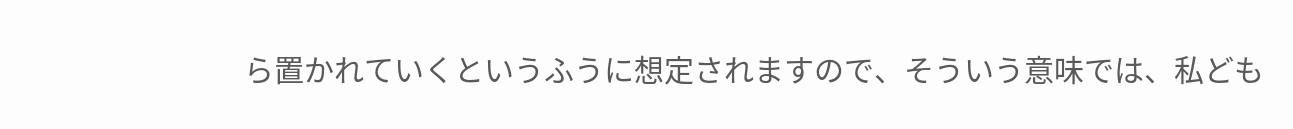ら置かれていくというふうに想定されますので、そういう意味では、私ども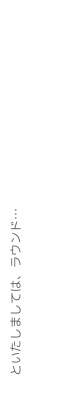といたしましては、ラウンド…